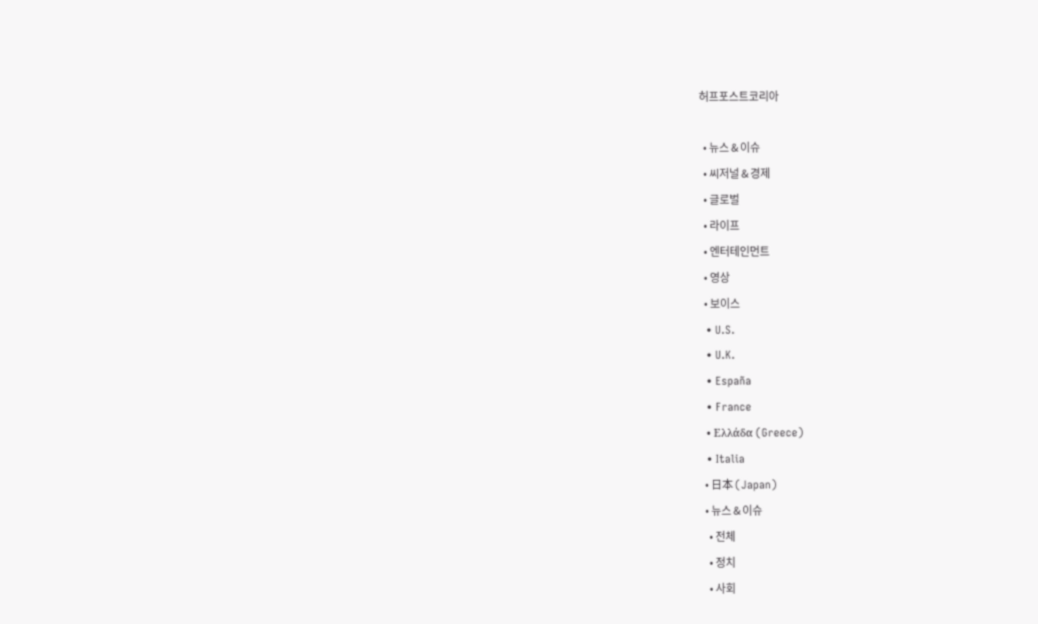허프포스트코리아

  • 뉴스 & 이슈
  • 씨저널 & 경제
  • 글로벌
  • 라이프
  • 엔터테인먼트
  • 영상
  • 보이스
  • U.S.
  • U.K.
  • España
  • France
  • Ελλάδα (Greece)
  • Italia
  • 日本 (Japan)
  • 뉴스 & 이슈
    • 전체
    • 정치
    • 사회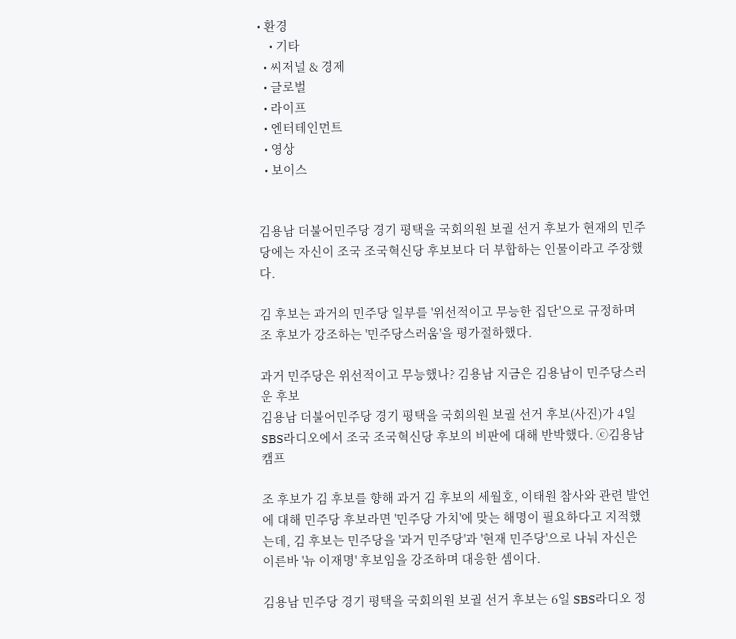• 환경
    • 기타
  • 씨저널 & 경제
  • 글로벌
  • 라이프
  • 엔터테인먼트
  • 영상
  • 보이스


김용남 더불어민주당 경기 평택을 국회의원 보궐 선거 후보가 현재의 민주당에는 자신이 조국 조국혁신당 후보보다 더 부합하는 인물이라고 주장했다.

김 후보는 과거의 민주당 일부를 '위선적이고 무능한 집단'으로 규정하며 조 후보가 강조하는 '민주당스러움'을 평가절하했다.

과거 민주당은 위선적이고 무능했나? 김용남 지금은 김용남이 민주당스러운 후보
김용남 더불어민주당 경기 평택을 국회의원 보궐 선거 후보(사진)가 4일 SBS라디오에서 조국 조국혁신당 후보의 비판에 대해 반박했다. ⓒ김용남 캠프

조 후보가 김 후보를 향해 과거 김 후보의 세월호, 이태원 참사와 관련 발언에 대해 민주당 후보라면 '민주당 가치'에 맞는 해명이 필요하다고 지적했는데, 김 후보는 민주당을 '과거 민주당'과 '현재 민주당'으로 나눠 자신은 이른바 '뉴 이재명' 후보임을 강조하며 대응한 셈이다.

김용남 민주당 경기 평택을 국회의원 보궐 선거 후보는 6일 SBS라디오 정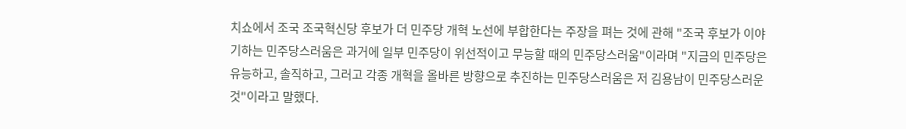치쇼에서 조국 조국혁신당 후보가 더 민주당 개혁 노선에 부합한다는 주장을 펴는 것에 관해 "조국 후보가 이야기하는 민주당스러움은 과거에 일부 민주당이 위선적이고 무능할 때의 민주당스러움"이라며 "지금의 민주당은 유능하고, 솔직하고, 그러고 각종 개혁을 올바른 방향으로 추진하는 민주당스러움은 저 김용남이 민주당스러운 것"이라고 말했다.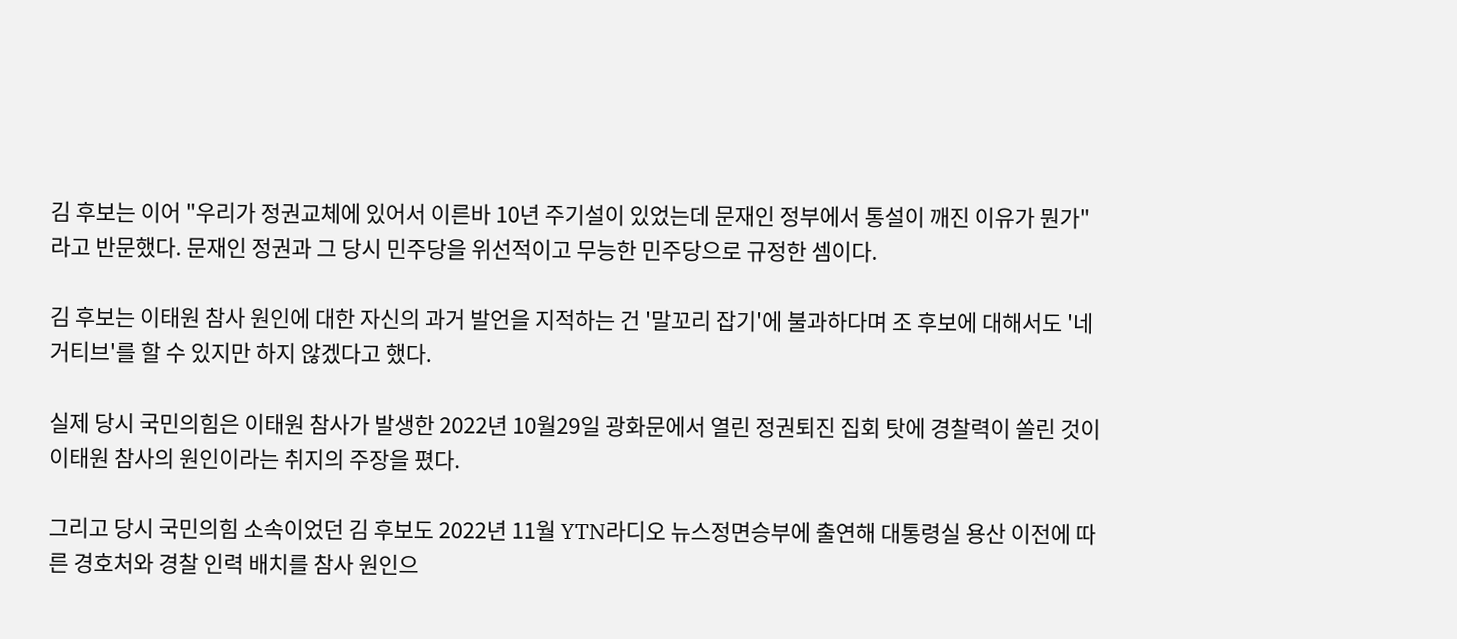김 후보는 이어 "우리가 정권교체에 있어서 이른바 10년 주기설이 있었는데 문재인 정부에서 통설이 깨진 이유가 뭔가"라고 반문했다. 문재인 정권과 그 당시 민주당을 위선적이고 무능한 민주당으로 규정한 셈이다.

김 후보는 이태원 참사 원인에 대한 자신의 과거 발언을 지적하는 건 '말꼬리 잡기'에 불과하다며 조 후보에 대해서도 '네거티브'를 할 수 있지만 하지 않겠다고 했다.

실제 당시 국민의힘은 이태원 참사가 발생한 2022년 10월29일 광화문에서 열린 정권퇴진 집회 탓에 경찰력이 쏠린 것이 이태원 참사의 원인이라는 취지의 주장을 폈다.

그리고 당시 국민의힘 소속이었던 김 후보도 2022년 11월 YTN라디오 뉴스정면승부에 출연해 대통령실 용산 이전에 따른 경호처와 경찰 인력 배치를 참사 원인으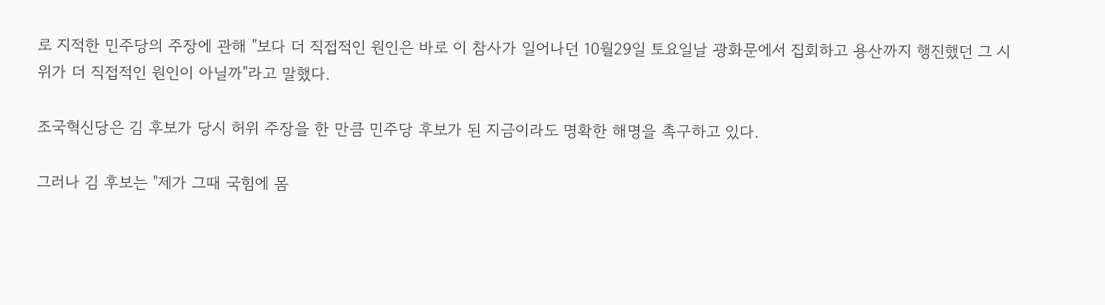로 지적한 민주당의 주장에 관해 "보다 더 직접적인 원인은 바로 이 참사가 일어나던 10월29일 토요일날 광화문에서 집회하고 용산까지 행진했던 그 시위가 더 직접적인 원인이 아닐까"라고 말했다.

조국혁신당은 김 후보가 당시 허위 주장을 한 만큼 민주당 후보가 된 지금이라도 명확한 해명을 촉구하고 있다.

그러나 김 후보는 "제가 그때 국힘에 몸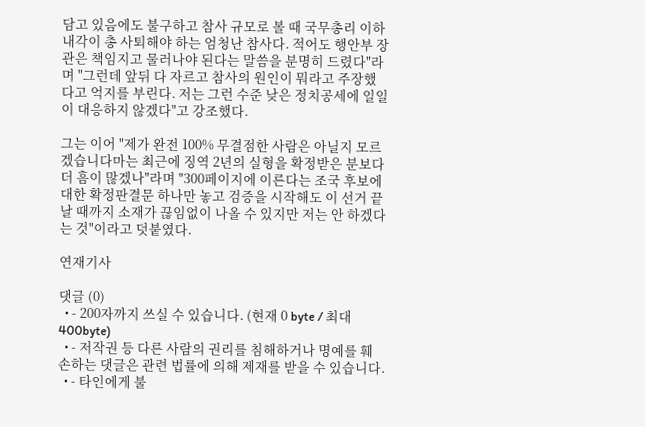담고 있음에도 불구하고 참사 규모로 볼 때 국무총리 이하 내각이 총 사퇴해야 하는 엄청난 참사다. 적어도 행안부 장관은 책임지고 물러나야 된다는 말씀을 분명히 드렸다"라며 "그런데 앞뒤 다 자르고 참사의 원인이 뭐라고 주장했다고 억지를 부린다. 저는 그런 수준 낮은 정치공세에 일일이 대응하지 않겠다"고 강조했다.

그는 이어 "제가 완전 100% 무결점한 사람은 아닐지 모르겠습니다마는 최근에 징역 2년의 실형을 확정받은 분보다 더 흠이 많겠나"라며 "300페이지에 이른다는 조국 후보에 대한 확정판결문 하나만 놓고 검증을 시작해도 이 선거 끝날 때까지 소재가 끊임없이 나올 수 있지만 저는 안 하겠다는 것"이라고 덧붙였다.

연재기사

댓글 (0)
  • - 200자까지 쓰실 수 있습니다. (현재 0 byte / 최대 400byte)
  • - 저작권 등 다른 사람의 권리를 침해하거나 명예를 훼손하는 댓글은 관련 법률에 의해 제재를 받을 수 있습니다.
  • - 타인에게 불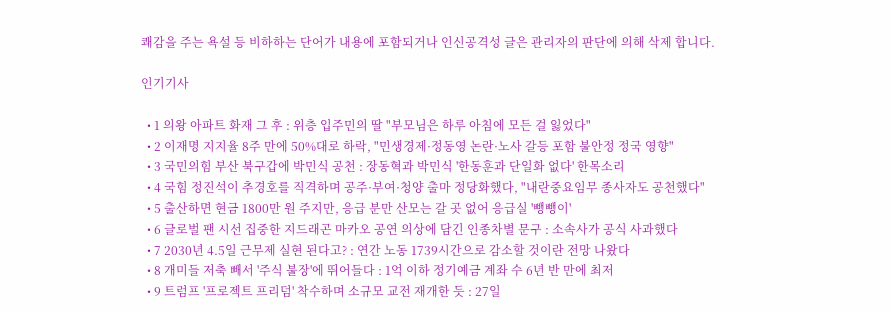쾌감을 주는 욕설 등 비하하는 단어가 내용에 포함되거나 인신공격성 글은 관리자의 판단에 의해 삭제 합니다.

인기기사

  • 1 의왕 아파트 화재 그 후 : 위층 입주민의 딸 "부모님은 하루 아침에 모든 걸 잃었다"
  • 2 이재명 지지율 8주 만에 50%대로 하락, "민생경제·정동영 논란·노사 갈등 포함 불안정 정국 영향"
  • 3 국민의힘 부산 북구갑에 박민식 공천 : 장동혁과 박민식 '한동훈과 단일화 없다' 한목소리
  • 4 국힘 정진석이 추경호를 직격하며 공주·부여·청양 출마 정당화했다, "내란중요임무 종사자도 공천했다"
  • 5 출산하면 현금 1800만 원 주지만, 응급 분만 산모는 갈 곳 없어 응급실 '뺑뺑이'
  • 6 글로벌 팬 시선 집중한 지드래곤 마카오 공연 의상에 담긴 인종차별 문구 : 소속사가 공식 사과했다
  • 7 2030년 4.5일 근무제 실현 된다고? : 연간 노동 1739시간으로 감소할 것이란 전망 나왔다
  • 8 개미들 저축 빼서 '주식 불장'에 뛰어들다 : 1억 이하 정기예금 계좌 수 6년 반 만에 최저
  • 9 트럼프 '프로젝트 프리덤' 착수하며 소규모 교전 재개한 듯 : 27일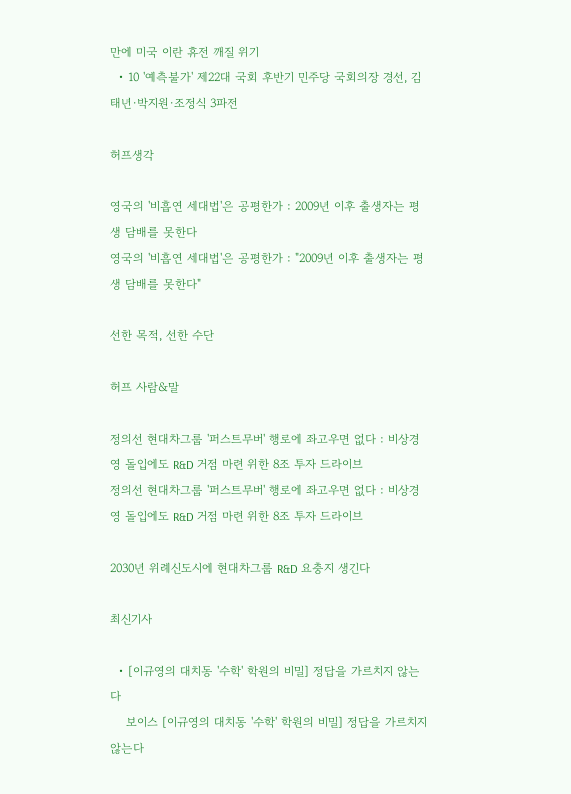만에 미국 이란 휴전 깨질 위기
  • 10 '예측불가' 제22대 국회 후반기 민주당 국회의장 경선, 김태년·박지원·조정식 3파전

허프생각

영국의 '비흡연 세대법'은 공평한가 : 2009년 이후 출생자는 평생 담배를 못한다
영국의 '비흡연 세대법'은 공평한가 : "2009년 이후 출생자는 평생 담배를 못한다"

선한 목적, 선한 수단

허프 사람&말

정의선 현대차그룹 '퍼스트무버' 행로에 좌고우면 없다 : 비상경영 돌입에도 R&D 거점 마련 위한 8조 투자 드라이브
정의선 현대차그룹 '퍼스트무버' 행로에 좌고우면 없다 : 비상경영 돌입에도 R&D 거점 마련 위한 8조 투자 드라이브

2030년 위례신도시에 현대차그룹 R&D 요충지 생긴다

최신기사

  • [이규영의 대치동 '수학' 학원의 비밀] 정답을 가르치지 않는다
    보이스 [이규영의 대치동 '수학' 학원의 비밀] 정답을 가르치지 않는다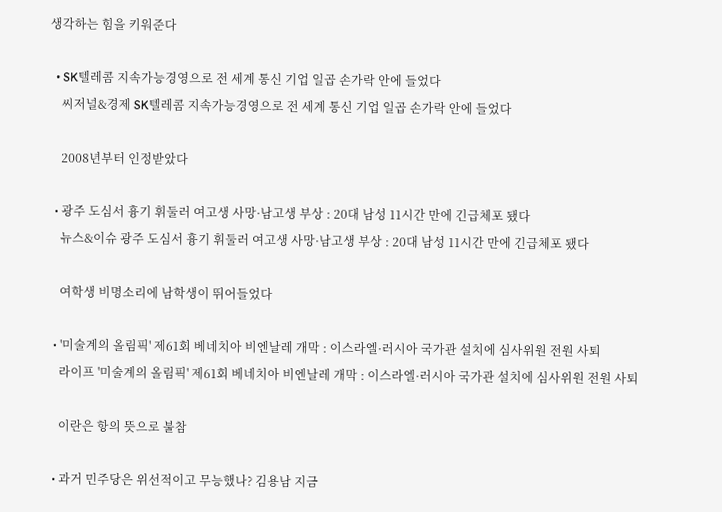생각하는 힘을 키워준다

  • SK텔레콤 지속가능경영으로 전 세계 통신 기업 일곱 손가락 안에 들었다
    씨저널&경제 SK텔레콤 지속가능경영으로 전 세계 통신 기업 일곱 손가락 안에 들었다

    2008년부터 인정받았다

  • 광주 도심서 흉기 휘둘러 여고생 사망·남고생 부상 : 20대 남성 11시간 만에 긴급체포 됐다
    뉴스&이슈 광주 도심서 흉기 휘둘러 여고생 사망·남고생 부상 : 20대 남성 11시간 만에 긴급체포 됐다

    여학생 비명소리에 남학생이 뛰어들었다

  • '미술계의 올림픽' 제61회 베네치아 비엔날레 개막 : 이스라엘·러시아 국가관 설치에 심사위원 전원 사퇴
    라이프 '미술계의 올림픽' 제61회 베네치아 비엔날레 개막 : 이스라엘·러시아 국가관 설치에 심사위원 전원 사퇴

    이란은 항의 뜻으로 불참

  • 과거 민주당은 위선적이고 무능했나? 김용남 지금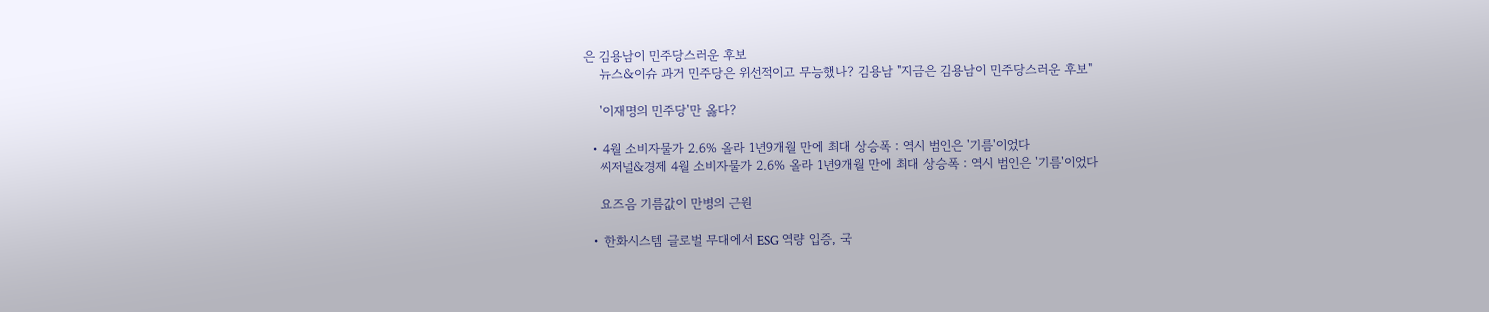은 김용남이 민주당스러운 후보
    뉴스&이슈 과거 민주당은 위선적이고 무능했나? 김용남 "지금은 김용남이 민주당스러운 후보"

    '이재명의 민주당'만 옳다?

  • 4월 소비자물가 2.6% 올라 1년9개월 만에 최대 상승폭 : 역시 범인은 '기름'이었다
    씨저널&경제 4월 소비자물가 2.6% 올라 1년9개월 만에 최대 상승폭 : 역시 범인은 '기름'이었다

    요즈음 기름값이 만병의 근원

  • 한화시스템 글로벌 무대에서 ESG 역량 입증, 국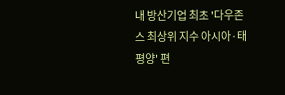내 방산기업 최초 '다우존스 최상위 지수 아시아·태평양' 편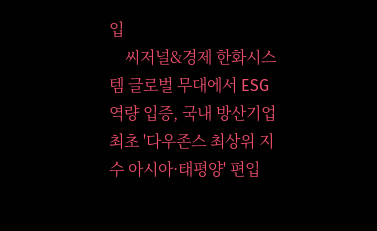입
    씨저널&경제 한화시스템 글로벌 무대에서 ESG 역량 입증, 국내 방산기업 최초 '다우존스 최상위 지수 아시아·태평양' 편입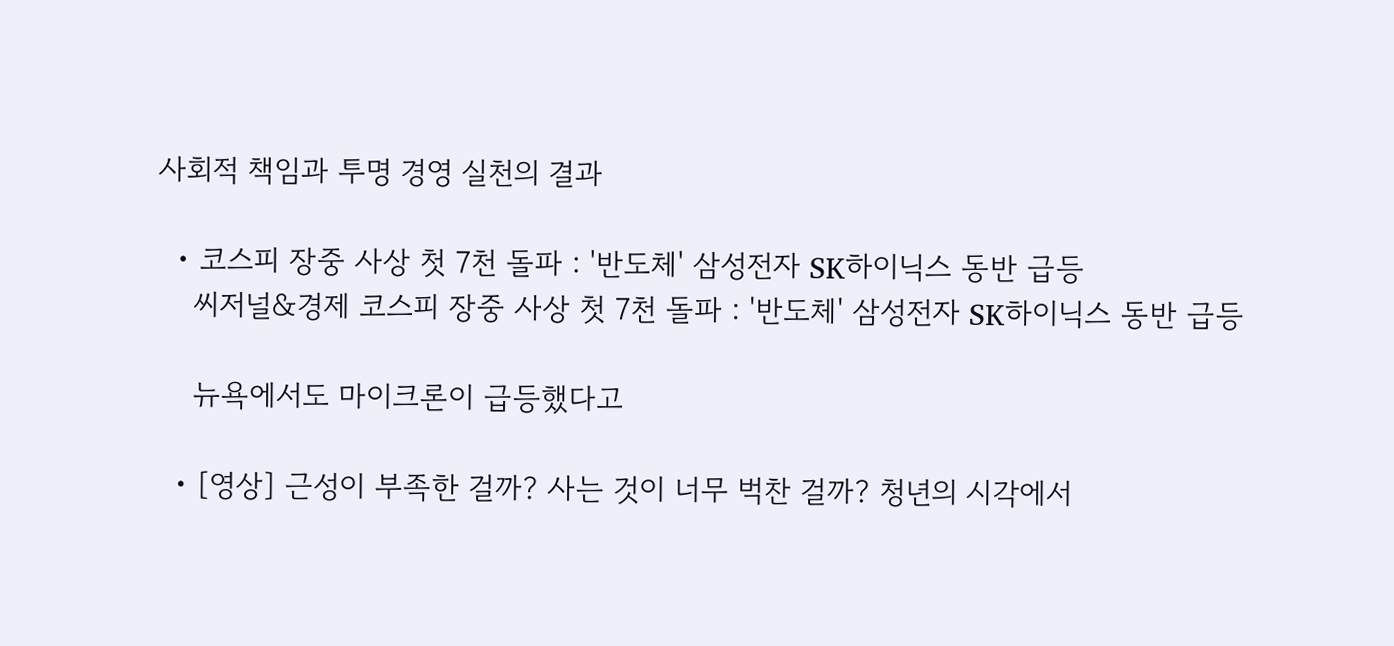사회적 책임과 투명 경영 실천의 결과

  • 코스피 장중 사상 첫 7천 돌파 : '반도체' 삼성전자 SK하이닉스 동반 급등
    씨저널&경제 코스피 장중 사상 첫 7천 돌파 : '반도체' 삼성전자 SK하이닉스 동반 급등

    뉴욕에서도 마이크론이 급등했다고

  • [영상] 근성이 부족한 걸까? 사는 것이 너무 벅찬 걸까? 청년의 시각에서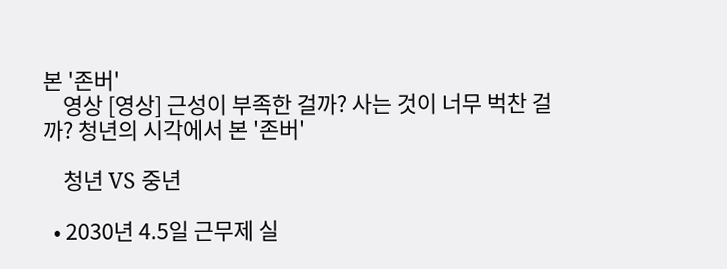본 '존버'
    영상 [영상] 근성이 부족한 걸까? 사는 것이 너무 벅찬 걸까? 청년의 시각에서 본 '존버'

    청년 VS 중년

  • 2030년 4.5일 근무제 실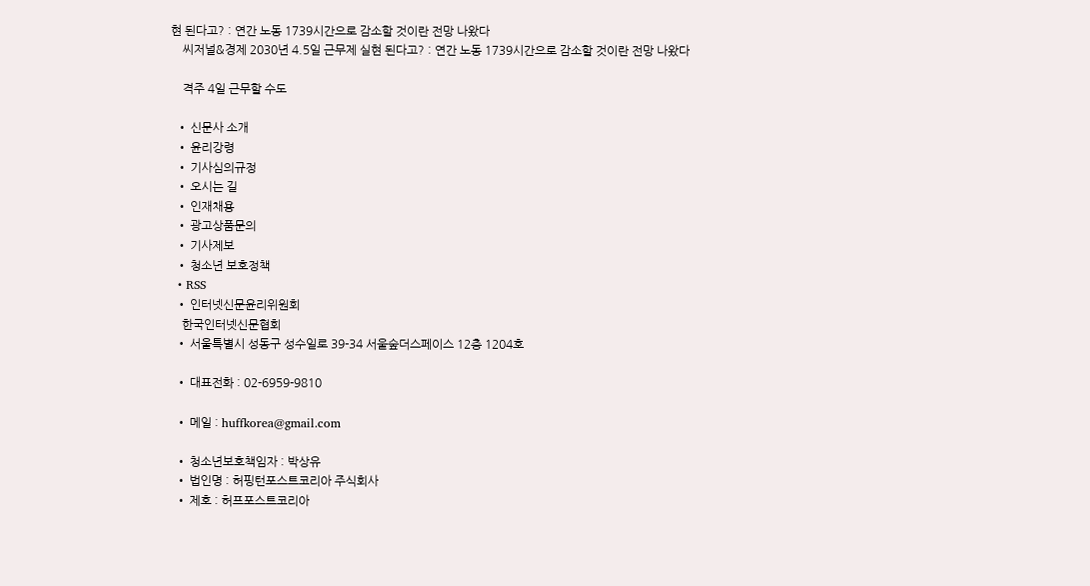현 된다고? : 연간 노동 1739시간으로 감소할 것이란 전망 나왔다
    씨저널&경제 2030년 4.5일 근무제 실현 된다고? : 연간 노동 1739시간으로 감소할 것이란 전망 나왔다

    격주 4일 근무할 수도

  • 신문사 소개
  • 윤리강령
  • 기사심의규정
  • 오시는 길
  • 인재채용
  • 광고상품문의
  • 기사제보
  • 청소년 보호정책
  • RSS
  • 인터넷신문윤리위원회
    한국인터넷신문협회
  • 서울특별시 성동구 성수일로 39-34 서울숲더스페이스 12층 1204호

  • 대표전화 : 02-6959-9810

  • 메일 : huffkorea@gmail.com

  • 청소년보호책임자 : 박상유
  • 법인명 : 허핑턴포스트코리아 주식회사
  • 제호 : 허프포스트코리아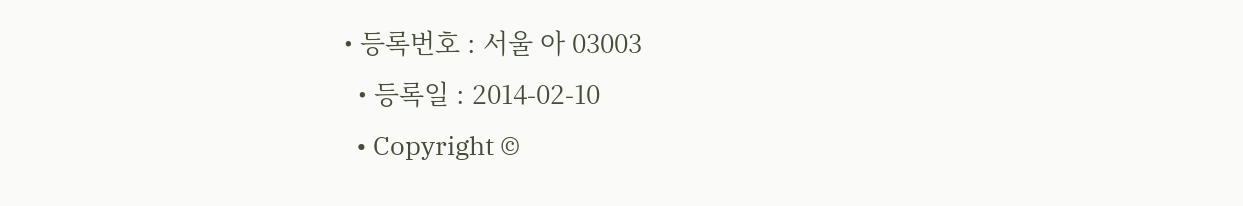• 등록번호 : 서울 아 03003
  • 등록일 : 2014-02-10
  • Copyright ©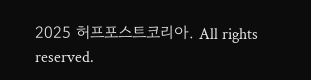2025 허프포스트코리아. All rights reserved.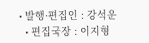• 발행·편집인 : 강석운
  • 편집국장 : 이지형